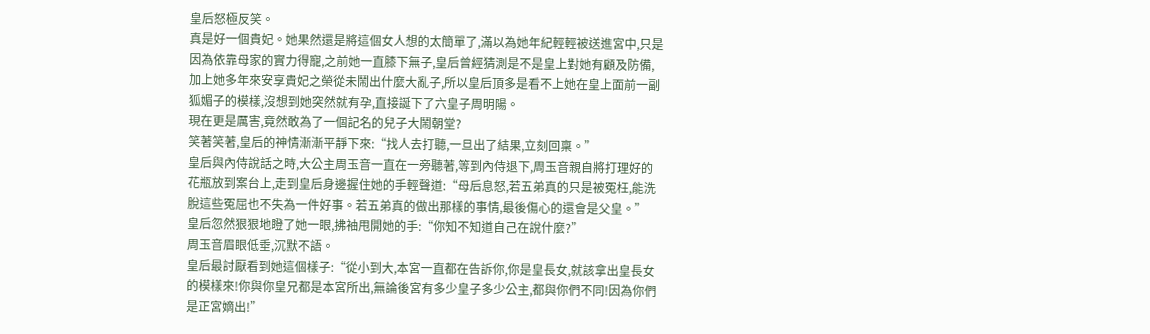皇后怒極反笑。
真是好一個貴妃。她果然還是將這個女人想的太簡單了,滿以為她年紀輕輕被送進宮中,只是因為依靠母家的實力得寵,之前她一直膝下無子,皇后曾經猜測是不是皇上對她有顧及防備,加上她多年來安享貴妃之榮從未鬧出什麼大亂子,所以皇后頂多是看不上她在皇上面前一副狐媚子的模樣,沒想到她突然就有孕,直接誕下了六皇子周明陽。
現在更是厲害,竟然敢為了一個記名的兒子大鬧朝堂?
笑著笑著,皇后的神情漸漸平靜下來:“找人去打聽,一旦出了結果,立刻回稟。”
皇后與內侍說話之時,大公主周玉音一直在一旁聽著,等到內侍退下,周玉音親自將打理好的花瓶放到案台上,走到皇后身邊握住她的手輕聲道:“母后息怒,若五弟真的只是被冤枉,能洗脫這些冤屈也不失為一件好事。若五弟真的做出那樣的事情,最後傷心的還會是父皇。”
皇后忽然狠狠地瞪了她一眼,拂袖甩開她的手:“你知不知道自己在說什麼?”
周玉音眉眼低垂,沉默不語。
皇后最討厭看到她這個樣子:“從小到大,本宮一直都在告訴你,你是皇長女,就該拿出皇長女的模樣來!你與你皇兄都是本宮所出,無論後宮有多少皇子多少公主,都與你們不同!因為你們是正宮嫡出!”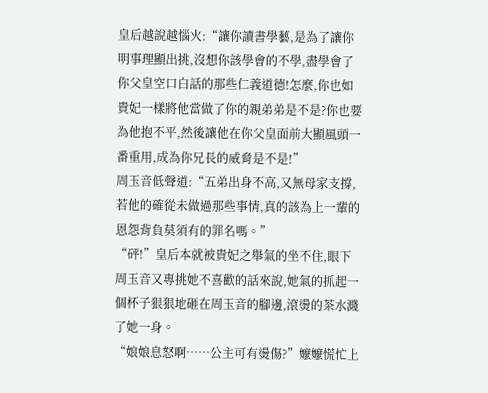皇后越說越惱火:“讓你讀書學藝,是為了讓你明事理顯出挑,沒想你該學會的不學,盡學會了你父皇空口白話的那些仁義道德!怎麼,你也如貴妃一樣將他當做了你的親弟弟是不是?你也要為他抱不平,然後讓他在你父皇面前大顯風頭一番重用,成為你兄長的威脅是不是!”
周玉音低聲道:“五弟出身不高,又無母家支撐,若他的確從未做過那些事情,真的該為上一輩的恩怨背負莫須有的罪名嗎。”
“砰!”皇后本就被貴妃之舉氣的坐不住,眼下周玉音又專挑她不喜歡的話來說,她氣的抓起一個杯子狠狠地砸在周玉音的腳邊,滾燙的茶水濺了她一身。
“娘娘息怒啊……公主可有燙傷?”嬤嬤慌忙上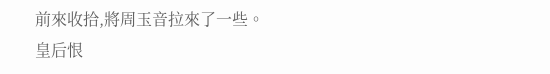前來收拾,將周玉音拉來了一些。
皇后恨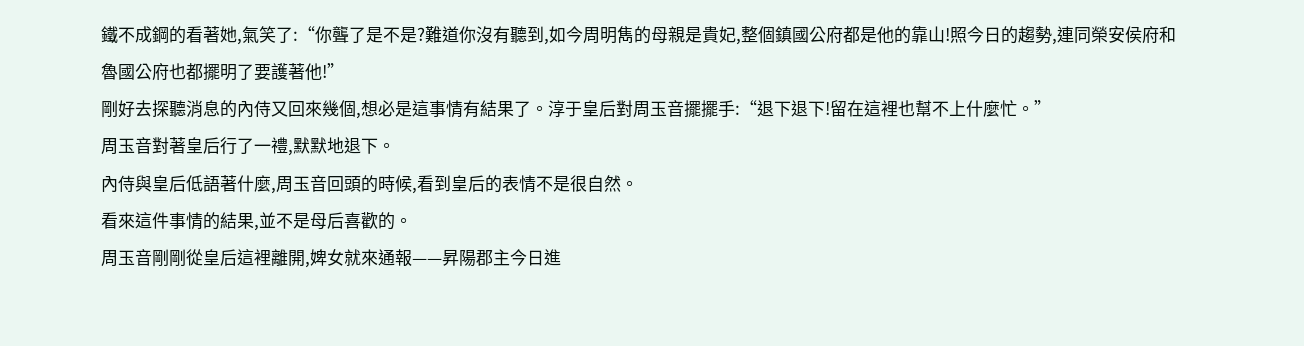鐵不成鋼的看著她,氣笑了:“你聾了是不是?難道你沒有聽到,如今周明雋的母親是貴妃,整個鎮國公府都是他的靠山!照今日的趨勢,連同榮安侯府和魯國公府也都擺明了要護著他!”
剛好去探聽消息的內侍又回來幾個,想必是這事情有結果了。淳于皇后對周玉音擺擺手:“退下退下!留在這裡也幫不上什麼忙。”
周玉音對著皇后行了一禮,默默地退下。
內侍與皇后低語著什麼,周玉音回頭的時候,看到皇后的表情不是很自然。
看來這件事情的結果,並不是母后喜歡的。
周玉音剛剛從皇后這裡離開,婢女就來通報——昇陽郡主今日進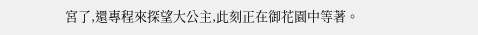宮了,還專程來探望大公主,此刻正在御花園中等著。